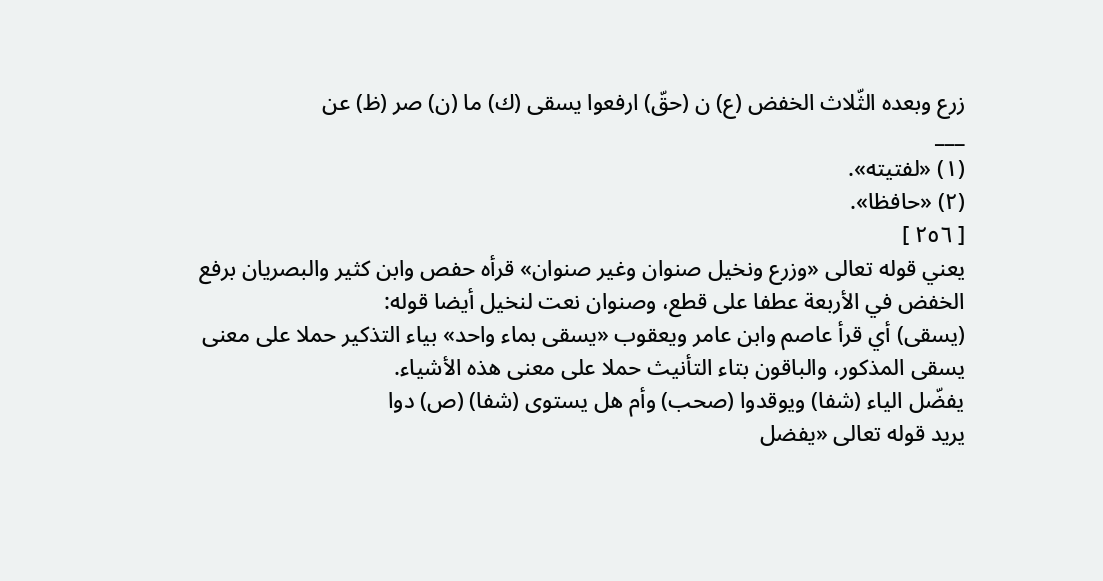زرع وبعده الثّلاث الخفض (ع) ن (حقّ) ارفعوا يسقى (ك) ما (ن) صر (ظ) عن
___
(١) «لفتيته».
(٢) «حافظا».
[ ٢٥٦ ]
يعني قوله تعالى «وزرع ونخيل صنوان وغير صنوان» قرأه حفص وابن كثير والبصريان برفع الخفض في الأربعة عطفا على قطع، وصنوان نعت لنخيل أيضا قوله:
(يسقى) أي قرأ عاصم وابن عامر ويعقوب «يسقى بماء واحد» بياء التذكير حملا على معنى يسقى المذكور، والباقون بتاء التأنيث حملا على معنى هذه الأشياء.
يفضّل الياء (شفا) ويوقدوا (صحب) وأم هل يستوى (شفا) (ص) دوا
يريد قوله تعالى «يفضل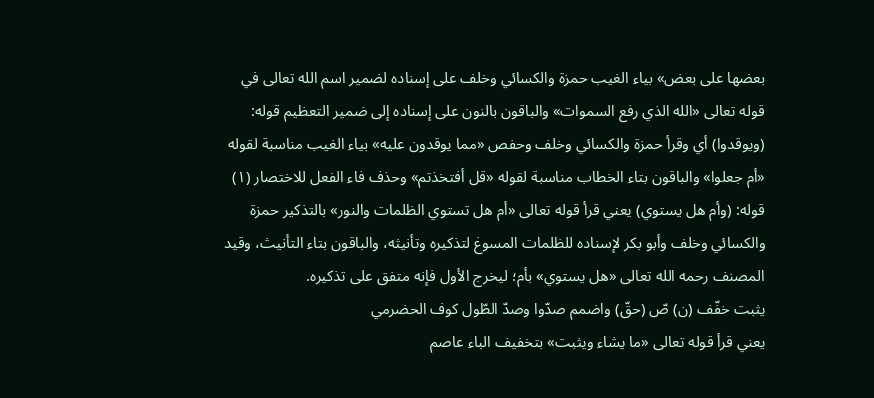بعضها على بعض» بياء الغيب حمزة والكسائي وخلف على إسناده لضمير اسم الله تعالى في قوله تعالى «الله الذي رفع السموات» والباقون بالنون على إسناده إلى ضمير التعظيم قوله: (ويوقدوا) أي وقرأ حمزة والكسائي وخلف وحفص «مما يوقدون عليه» بياء الغيب مناسبة لقوله «أم جعلوا» والباقون بتاء الخطاب مناسبة لقوله «قل أفتخذتم» وحذف فاء الفعل للاختصار (١) قوله: (وأم هل يستوي) يعني قرأ قوله تعالى «أم هل تستوي الظلمات والنور» بالتذكير حمزة والكسائي وخلف وأبو بكر لإسناده للظلمات المسوغ لتذكيره وتأنيثه، والباقون بتاء التأنيث، وقيد المصنف رحمه الله تعالى «هل يستوي» بأم؛ ليخرج الأول فإنه متفق على تذكيره.
يثبت خفّف (ن) صّ (حقّ) واضمم صدّوا وصدّ الطّول كوف الحضرمي
يعني قرأ قوله تعالى «ما يشاء ويثبت» بتخفيف الباء عاصم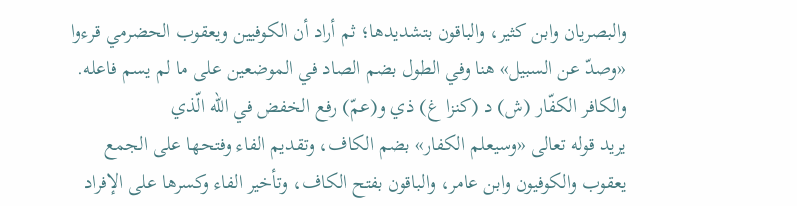والبصريان وابن كثير، والباقون بتشديدها؛ ثم أراد أن الكوفيين ويعقوب الحضرمي قرءوا «وصدّ عن السبيل» هنا وفي الطول بضم الصاد في الموضعين على ما لم يسم فاعله.
والكافر الكفّار (ش) د (كنزا غ) ذي و(عمّ) رفع الخفض في الله الّذي
يريد قوله تعالى «وسيعلم الكفار» بضم الكاف، وتقديم الفاء وفتحها على الجمع يعقوب والكوفيون وابن عامر، والباقون بفتح الكاف، وتأخير الفاء وكسرها على الإفراد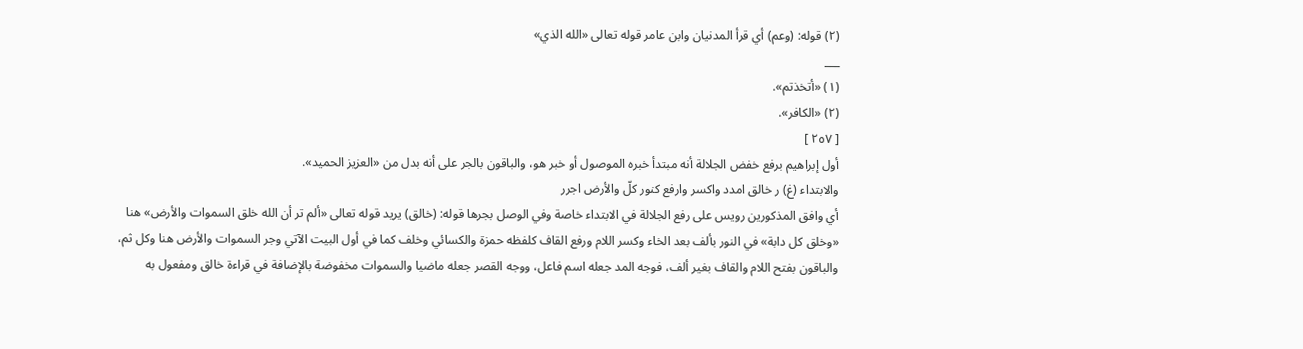(٢) قوله: (وعم) أي قرأ المدنيان وابن عامر قوله تعالى «الله الذي»
___
(١) «أتخذتم».
(٢) «الكافر».
[ ٢٥٧ ]
أول إبراهيم برفع خفض الجلالة أنه مبتدأ خبره الموصول أو خبر هو، والباقون بالجر على أنه بدل من «العزيز الحميد».
والابتداء (غ) ر خالق امدد واكسر وارفع كنور كلّ والأرض اجرر
أي وافق المذكورين رويس على رفع الجلالة في الابتداء خاصة وفي الوصل بجرها قوله: (خالق) يريد قوله تعالى «ألم تر أن الله خلق السموات والأرض» هنا «وخلق كل دابة» في النور بألف بعد الخاء وكسر اللام ورفع القاف كلفظه حمزة والكسائي وخلف كما في أول البيت الآتي وجر السموات والأرض هنا وكل ثم، والباقون بفتح اللام والقاف بغير ألف، فوجه المد جعله اسم فاعل، ووجه القصر جعله ماضيا والسموات مخفوضة بالإضافة في قراءة خالق ومفعول به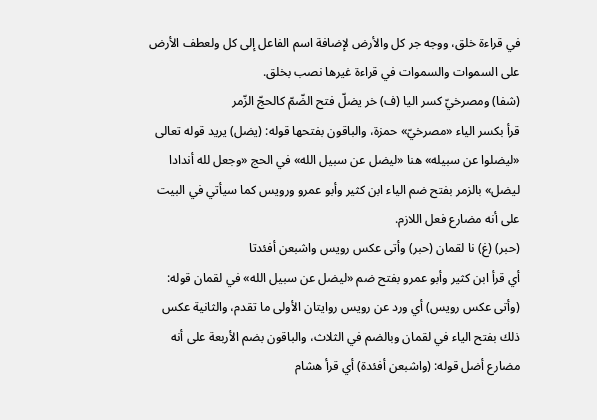في قراءة خلق، ووجه جر كل والأرض لإضافة اسم الفاعل إلى كل ولعطف الأرض على السموات والسموات في قراءة غيرها نصب بخلق.
(شفا) ومصرخيّ كسر اليا (ف) خر يضلّ فتح الضّمّ كالحجّ الزّمر
قرأ بكسر الياء «مصرخيّ» حمزة، والباقون بفتحها قوله: (يضل) يريد قوله تعالى «ليضلوا عن سبيله» هنا «ليضل عن سبيل الله» في الحج «وجعل لله أندادا ليضل» بالزمر بفتح ضم الياء ابن كثير وأبو عمرو ورويس كما سيأتي في البيت على أنه مضارع فعل اللازم.
(حبر) (غ) نا لقمان (حبر) وأتى عكس رويس واشبعن أفئدتا
أي قرأ ابن كثير وأبو عمرو بفتح ضم «ليضل عن سبيل الله» في لقمان قوله:
(وأتى عكس رويس) أي ورد عن رويس روايتان الأولى ما تقدم، والثانية عكس ذلك بفتح الياء في لقمان وبالضم في الثلاث، والباقون بضم الأربعة على أنه مضارع أضل قوله: (واشبعن أفئدة) أي قرأ هشام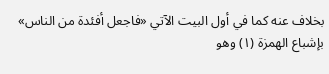بخلاف عنه كما في أول البيت الآتي «فاجعل أفئدة من الناس» بإشباع الهمزة (١) وهو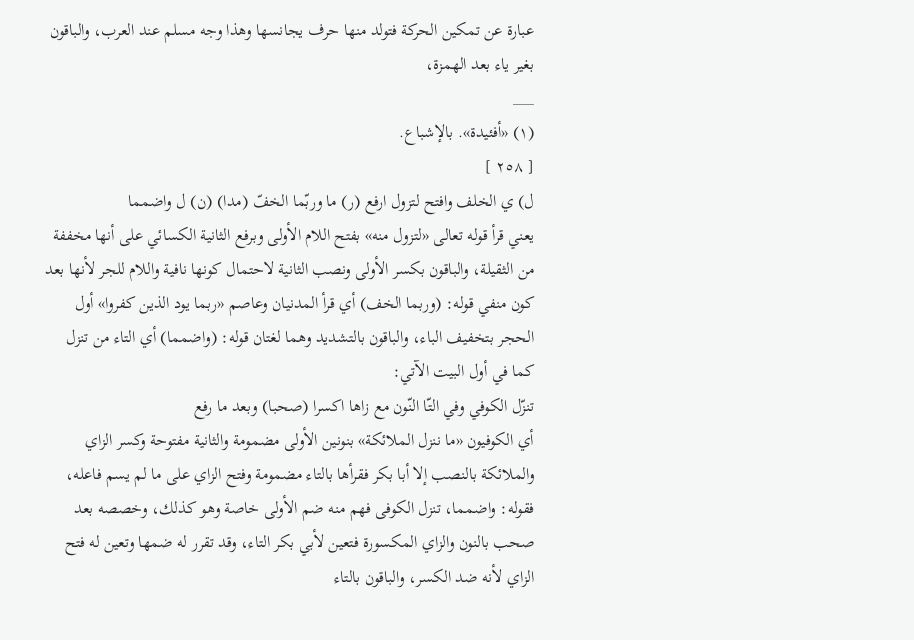عبارة عن تمكين الحركة فتولد منها حرف يجانسها وهذا وجه مسلم عند العرب، والباقون بغير ياء بعد الهمزة،
___
(١) «أفئيدة». بالإشباع.
[ ٢٥٨ ]
ل) ي الخلف وافتح لتزول ارفع (ر) ما وربّما الخفّ (مدا) (ن) ل واضمما
يعني قرأ قوله تعالى «لتزول منه» بفتح اللام الأولى وبرفع الثانية الكسائي على أنها مخففة من الثقيلة، والباقون بكسر الأولى ونصب الثانية لاحتمال كونها نافية واللام للجر لأنها بعد كون منفي قوله: (وربما الخف) أي قرأ المدنيان وعاصم «ربما يود الذين كفروا» أول الحجر بتخفيف الباء، والباقون بالتشديد وهما لغتان قوله: (واضمما) أي التاء من تنزل كما في أول البيت الآتي:
تنزّل الكوفي وفي التّا النّون مع زاها اكسرا (صحبا) وبعد ما رفع
أي الكوفيون «ما ننزل الملائكة» بنونين الأولى مضمومة والثانية مفتوحة وكسر الزاي والملائكة بالنصب إلا أبا بكر فقرأها بالتاء مضمومة وفتح الزاي على ما لم يسم فاعله، فقوله: واضمما، تنزل الكوفى فهم منه ضم الأولى خاصة وهو كذلك، وخصصه بعد صحب بالنون والزاي المكسورة فتعين لأبي بكر التاء، وقد تقرر له ضمها وتعين له فتح الزاي لأنه ضد الكسر، والباقون بالتاء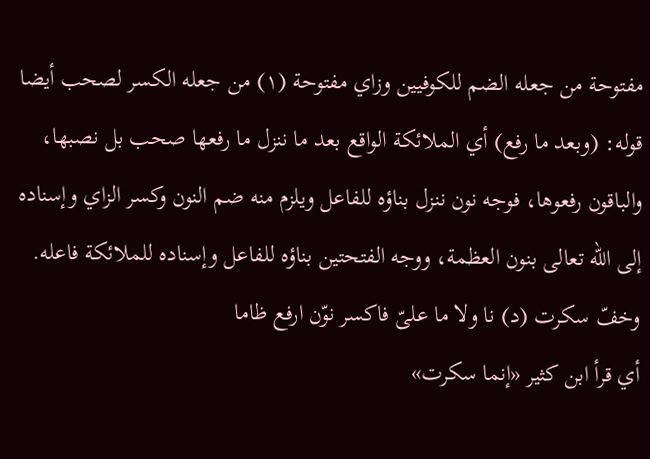مفتوحة من جعله الضم للكوفيين وزاي مفتوحة (١) من جعله الكسر لصحب أيضا قوله: (وبعد ما رفع) أي الملائكة الواقع بعد ما ننزل ما رفعها صحب بل نصبها، والباقون رفعوها، فوجه نون ننزل بناؤه للفاعل ويلزم منه ضم النون وكسر الزاي وإسناده إلى الله تعالى بنون العظمة، ووجه الفتحتين بناؤه للفاعل وإسناده للملائكة فاعله.
وخفّ سكرت (د) نا ولا ما علىّ فاكسر نوّن ارفع ظاما
أي قرأ ابن كثير «إنما سكرت»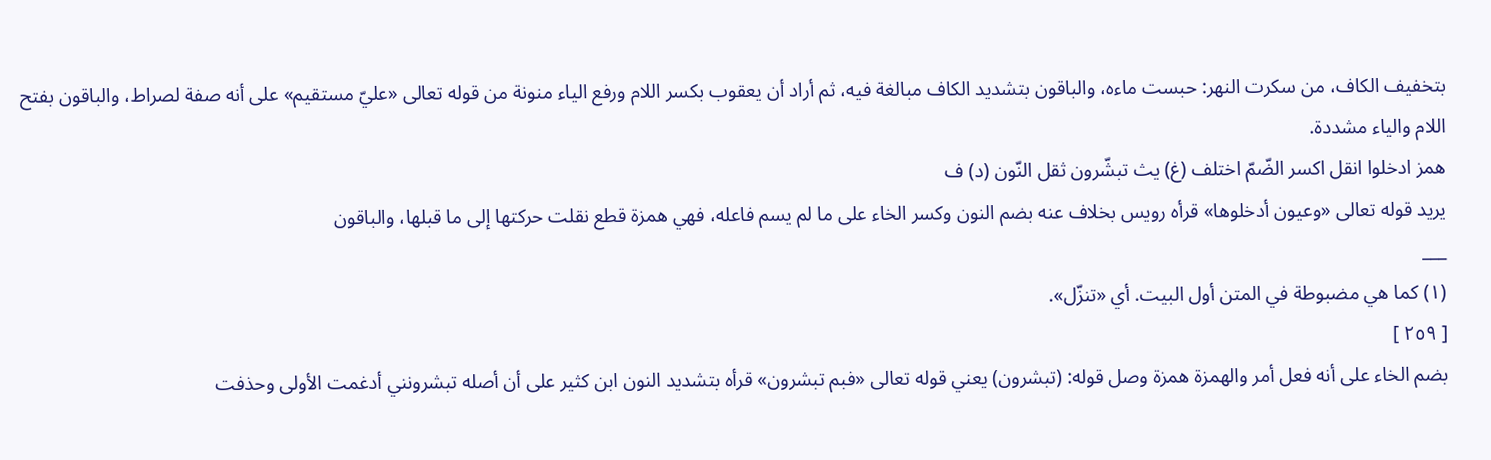بتخفيف الكاف، من سكرت النهر: حبست ماءه، والباقون بتشديد الكاف مبالغة فيه، ثم أراد أن يعقوب بكسر اللام ورفع الياء منونة من قوله تعالى «عليّ مستقيم» على أنه صفة لصراط، والباقون بفتح اللام والياء مشددة.
همز ادخلوا انقل اكسر الضّمّ اختلف (غ) يث تبشّرون ثقل النّون (د) ف
يريد قوله تعالى «وعيون أدخلوها» قرأه رويس بخلاف عنه بضم النون وكسر الخاء على ما لم يسم فاعله، فهي همزة قطع نقلت حركتها إلى ما قبلها، والباقون
___
(١) كما هي مضبوطة في المتن أول البيت. أي «تنزّل».
[ ٢٥٩ ]
بضم الخاء على أنه فعل أمر والهمزة همزة وصل قوله: (تبشرون) يعني قوله تعالى «فبم تبشرون» قرأه بتشديد النون ابن كثير على أن أصله تبشرونني أدغمت الأولى وحذفت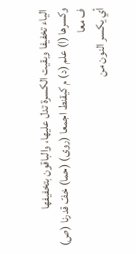الياء تخفيفا وبقيت الكسرة تدل عليها، والباقون بتخفيفها
وكسرها (ا) علم (د) م كيقنط اجمعا (روى) (حما) خفّ قدرنا (ص) ف معا
أي يكسر النون من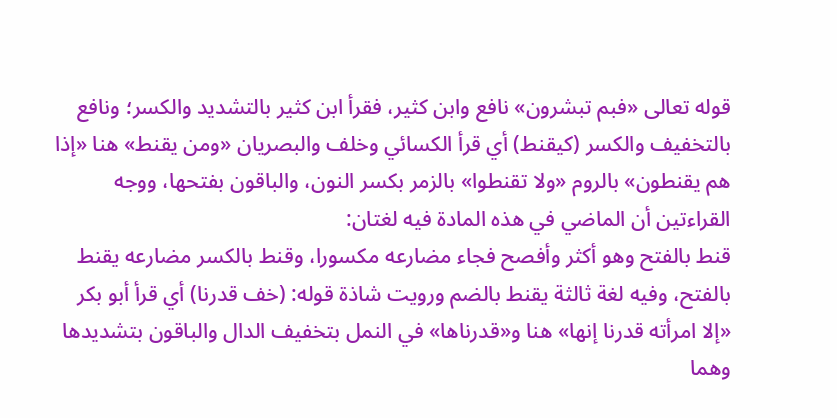قوله تعالى «فبم تبشرون» نافع وابن كثير، فقرأ ابن كثير بالتشديد والكسر؛ ونافع بالتخفيف والكسر (كيقنط) أي قرأ الكسائي وخلف والبصريان «ومن يقنط» هنا «إذا هم يقنطون» بالروم «ولا تقنطوا» بالزمر بكسر النون، والباقون بفتحها، ووجه القراءتين أن الماضي في هذه المادة فيه لغتان:
قنط بالفتح وهو أكثر وأفصح فجاء مضارعه مكسورا، وقنط بالكسر مضارعه يقنط بالفتح، وفيه لغة ثالثة يقنط بالضم ورويت شاذة قوله: (خف قدرنا) أي قرأ أبو بكر «إلا امرأته قدرنا إنها» هنا و«قدرناها» في النمل بتخفيف الدال والباقون بتشديدها وهما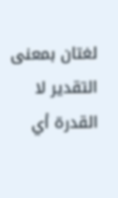لغتان بمعنى التقدير لا القدرة أي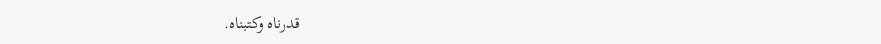قدرناه وكتبناه.